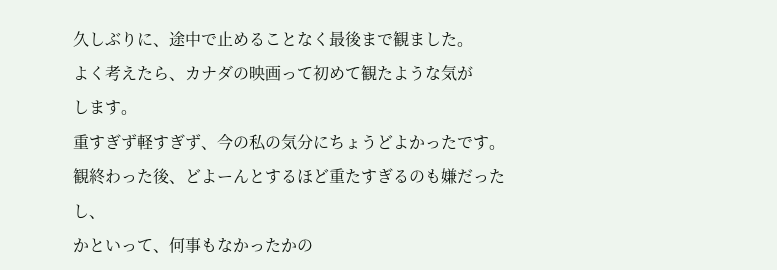久しぶりに、途中で止めることなく最後まで観ました。
よく考えたら、カナダの映画って初めて観たような気が
します。
重すぎず軽すぎず、今の私の気分にちょうどよかったです。
観終わった後、どよーんとするほど重たすぎるのも嫌だったし、
かといって、何事もなかったかの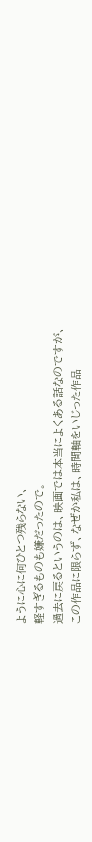ように心に何ひとつ残らない、
軽すぎるものも嫌だったので。
過去に戻るというのは、映画では本当によくある話なのですが、
この作品に限らず、なぜか私は、時間軸をいじった作品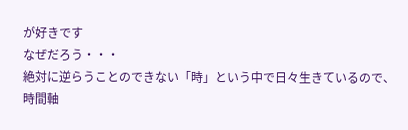が好きです
なぜだろう・・・
絶対に逆らうことのできない「時」という中で日々生きているので、
時間軸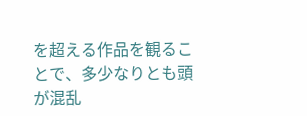を超える作品を観ることで、多少なりとも頭が混乱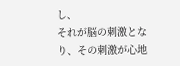し、
それが脳の刺激となり、その刺激が心地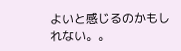よいと感じるのかもしれない。。